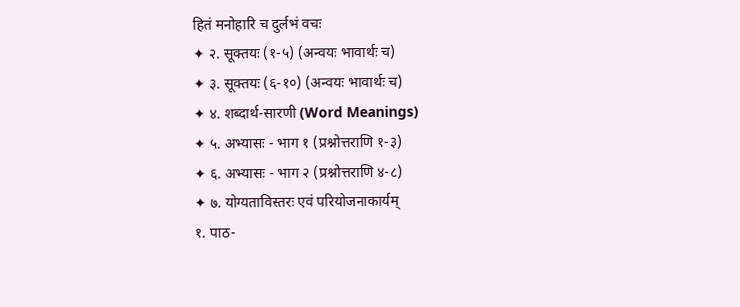हितं मनोहारि च दुर्लभं वचः
✦ २. सूक्तयः (१-५) (अन्वयः भावार्थः च)
✦ ३. सूक्तयः (६-१०) (अन्वयः भावार्थः च)
✦ ४. शब्दार्थ-सारणी (Word Meanings)
✦ ५. अभ्यासः - भाग १ (प्रश्नोत्तराणि १-३)
✦ ६. अभ्यासः - भाग २ (प्रश्नोत्तराणि ४-८)
✦ ७. योग्यताविस्तरः एवं परियोजनाकार्यम्
१. पाठ-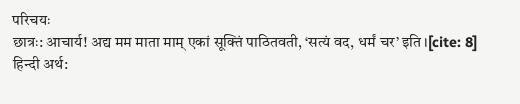परिचयः
छात्रः: आचार्य! अद्य मम माता माम् एकां सूक्तिं पाठितवती, ‘सत्यं वद, धर्मं चर’ इति ।[cite: 8]
हिन्दी अर्थ: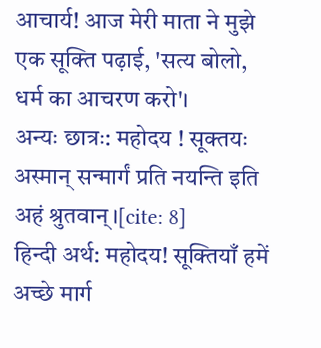आचार्य! आज मेरी माता ने मुझे एक सूक्ति पढ़ाई, 'सत्य बोलो, धर्म का आचरण करो'।
अन्यः छात्रः: महोदय ! सूक्तयः अस्मान् सन्मार्गं प्रति नयन्ति इति अहं श्रुतवान्।[cite: 8]
हिन्दी अर्थ: महोदय! सूक्तियाँ हमें अच्छे मार्ग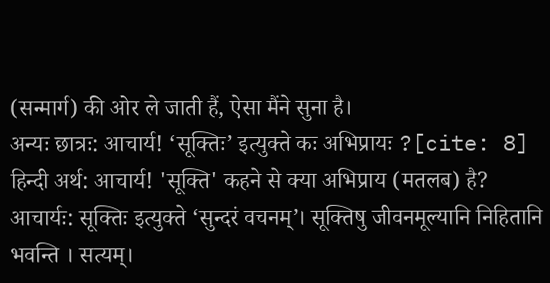(सन्मार्ग) की ओर ले जाती हैं, ऐसा मैंने सुना है।
अन्यः छात्रः: आचार्य! ‘सूक्तिः’ इत्युक्ते कः अभिप्रायः ?[cite: 8]
हिन्दी अर्थ: आचार्य! 'सूक्ति' कहने से क्या अभिप्राय (मतलब) है?
आचार्यः: सूक्तिः इत्युक्ते ‘सुन्दरं वचनम्’। सूक्तिषु जीवनमूल्यानि निहितानि भवन्ति । सत्यम्।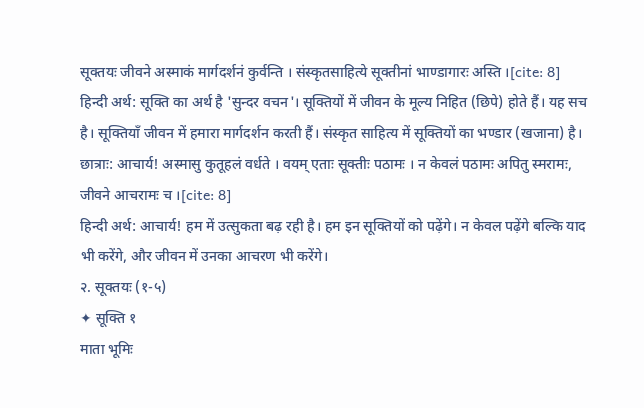सूक्तयः जीवने अस्माकं मार्गदर्शनं कुर्वन्ति । संस्कृतसाहित्ये सूक्तीनां भाण्डागारः अस्ति ।[cite: 8]
हिन्दी अर्थ: सूक्ति का अर्थ है 'सुन्दर वचन'। सूक्तियों में जीवन के मूल्य निहित (छिपे) होते हैं। यह सच है। सूक्तियाँ जीवन में हमारा मार्गदर्शन करती हैं। संस्कृत साहित्य में सूक्तियों का भण्डार (खजाना) है।
छात्राः: आचार्य! अस्मासु कुतूहलं वर्धते । वयम् एताः सूक्तीः पठामः । न केवलं पठामः अपितु स्मरामः, जीवने आचरामः च ।[cite: 8]
हिन्दी अर्थ: आचार्य! हम में उत्सुकता बढ़ रही है। हम इन सूक्तियों को पढ़ेंगे। न केवल पढ़ेंगे बल्कि याद भी करेंगे, और जीवन में उनका आचरण भी करेंगे।
२. सूक्तयः (१-५)
✦ सूक्ति १
माता भूमिः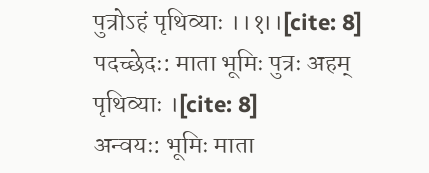पुत्रोऽहं पृथिव्याः ।।१।।[cite: 8]
पदच्छेदः: माता भूमिः पुत्रः अहम् पृथिव्याः ।[cite: 8]
अन्वयः: भूमिः माता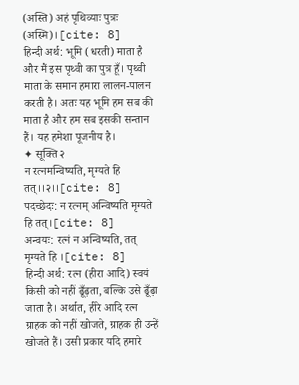(अस्ति) अहं पृथिव्याः पुत्रः (अस्मि)।[cite: 8]
हिन्दी अर्थ: भूमि (धरती) माता है और मैं इस पृथ्वी का पुत्र हूँ। पृथ्वी माता के समान हमारा लालन-पालन करती है। अतः यह भूमि हम सब की माता है और हम सब इसकी सन्तान हैं। यह हमेशा पूजनीय है।
✦ सूक्ति २
न रत्नमन्विष्यति, मृग्यते हि तत्।।२।।[cite: 8]
पदच्छेदः: न रत्नम् अन्विष्यति मृग्यते हि तत्।[cite: 8]
अन्वयः: रत्नं न अन्विष्यति, तत् मृग्यते हि ।[cite: 8]
हिन्दी अर्थ: रत्न (हीरा आदि) स्वयं किसी को नहीं ढूँढ़ता, बल्कि उसे ढूँढ़ा जाता है। अर्थात, हीरे आदि रत्न ग्राहक को नहीं खोजते, ग्राहक ही उन्हें खोजते हैं। उसी प्रकार यदि हमारे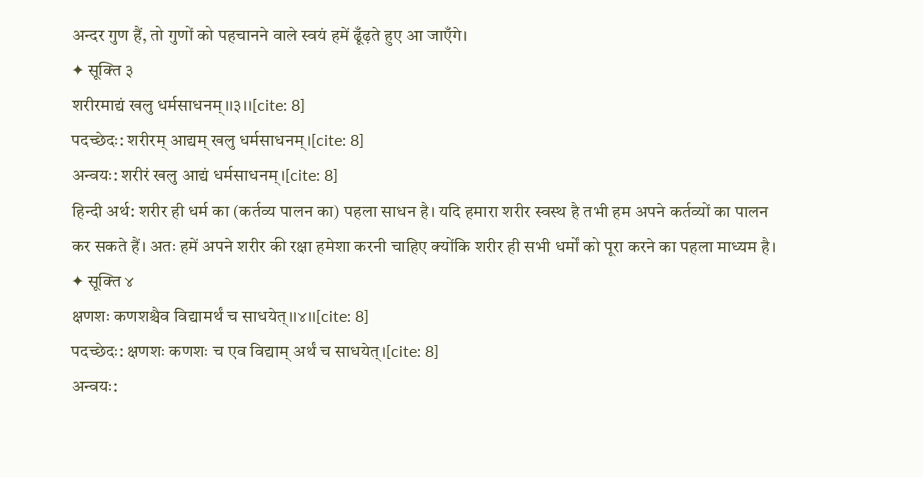अन्दर गुण हैं, तो गुणों को पहचानने वाले स्वयं हमें ढूँढ़ते हुए आ जाएँगे।
✦ सूक्ति ३
शरीरमाद्यं खलु धर्मसाधनम्।।३।।[cite: 8]
पदच्छेदः: शरीरम् आद्यम् खलु धर्मसाधनम्।[cite: 8]
अन्वयः: शरीरं खलु आद्यं धर्मसाधनम्।[cite: 8]
हिन्दी अर्थ: शरीर ही धर्म का (कर्तव्य पालन का) पहला साधन है। यदि हमारा शरीर स्वस्थ है तभी हम अपने कर्तव्यों का पालन कर सकते हैं। अतः हमें अपने शरीर की रक्षा हमेशा करनी चाहिए क्योंकि शरीर ही सभी धर्मों को पूरा करने का पहला माध्यम है।
✦ सूक्ति ४
क्षणशः कणशश्चैव विद्यामर्थं च साधयेत्।।४।।[cite: 8]
पदच्छेदः: क्षणशः कणशः च एव विद्याम् अर्थं च साधयेत्।[cite: 8]
अन्वयः: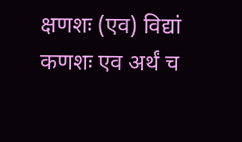क्षणशः (एव) विद्यां कणशः एव अर्थं च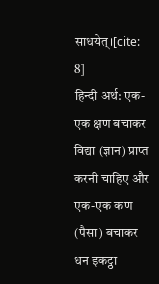साधयेत्।[cite: 8]
हिन्दी अर्थ: एक-एक क्षण बचाकर विद्या (ज्ञान) प्राप्त करनी चाहिए और एक-एक कण (पैसा) बचाकर धन इकट्ठा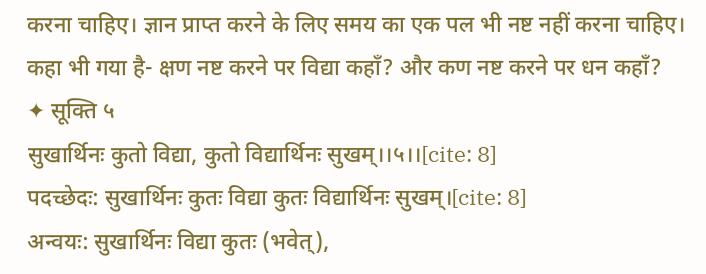करना चाहिए। ज्ञान प्राप्त करने के लिए समय का एक पल भी नष्ट नहीं करना चाहिए। कहा भी गया है- क्षण नष्ट करने पर विद्या कहाँ? और कण नष्ट करने पर धन कहाँ?
✦ सूक्ति ५
सुखार्थिनः कुतो विद्या, कुतो विद्यार्थिनः सुखम्।।५।।[cite: 8]
पदच्छेदः: सुखार्थिनः कुतः विद्या कुतः विद्यार्थिनः सुखम्।[cite: 8]
अन्वयः: सुखार्थिनः विद्या कुतः (भवेत्),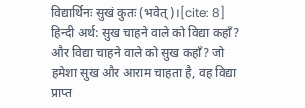विद्यार्थिनः सुखं कुतः (भवेत्)।[cite: 8]
हिन्दी अर्थ: सुख चाहने वाले को विद्या कहाँ? और विद्या चाहने वाले को सुख कहाँ? जो हमेशा सुख और आराम चाहता है, वह विद्या प्राप्त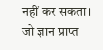नहीं कर सकता। जो ज्ञान प्राप्त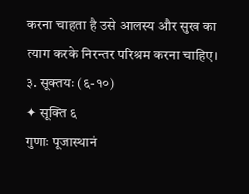करना चाहता है उसे आलस्य और सुख का त्याग करके निरन्तर परिश्रम करना चाहिए।
३. सूक्तयः (६-१०)
✦ सूक्ति ६
गुणाः पूजास्थानं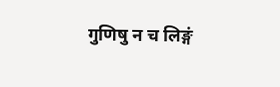गुणिषु न च लिङ्गं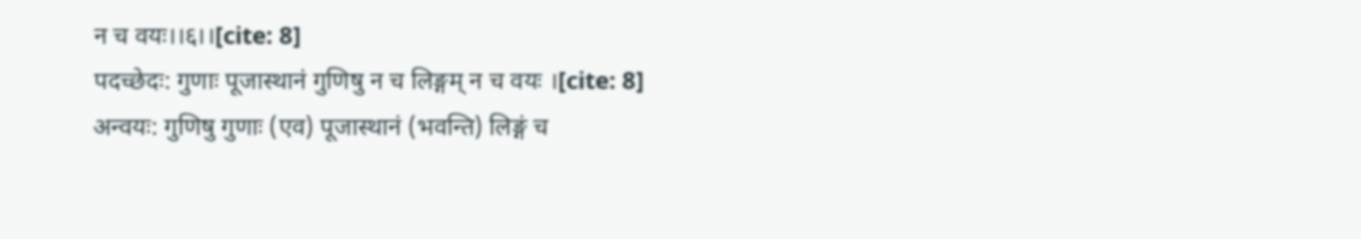न च वयः।।६।।[cite: 8]
पदच्छेदः: गुणाः पूजास्थानं गुणिषु न च लिङ्गम् न च वयः ।[cite: 8]
अन्वयः: गुणिषु गुणाः (एव) पूजास्थानं (भवन्ति) लिङ्गं च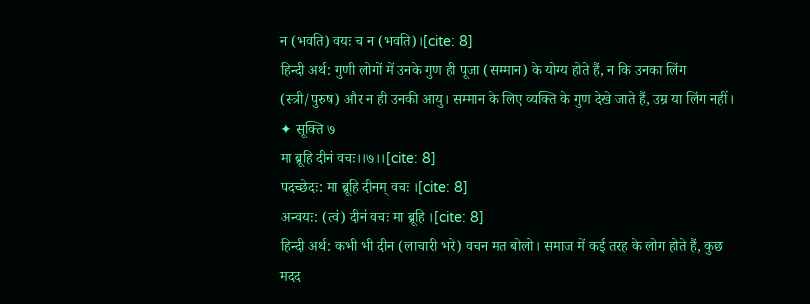न (भवति) वयः च न (भवति)।[cite: 8]
हिन्दी अर्थ: गुणी लोगों में उनके गुण ही पूजा (सम्मान) के योग्य होते हैं, न कि उनका लिंग (स्त्री/पुरुष) और न ही उनकी आयु। सम्मान के लिए व्यक्ति के गुण देखे जाते हैं, उम्र या लिंग नहीं।
✦ सूक्ति ७
मा ब्रूहि दीनं वचः।।७।।[cite: 8]
पदच्छेदः: मा ब्रूहि दीनम् वचः ।[cite: 8]
अन्वयः: (त्वं) दीनं वचः मा ब्रूहि ।[cite: 8]
हिन्दी अर्थ: कभी भी दीन (लाचारी भरे) वचन मत बोलो। समाज में कई तरह के लोग होते हैं, कुछ मदद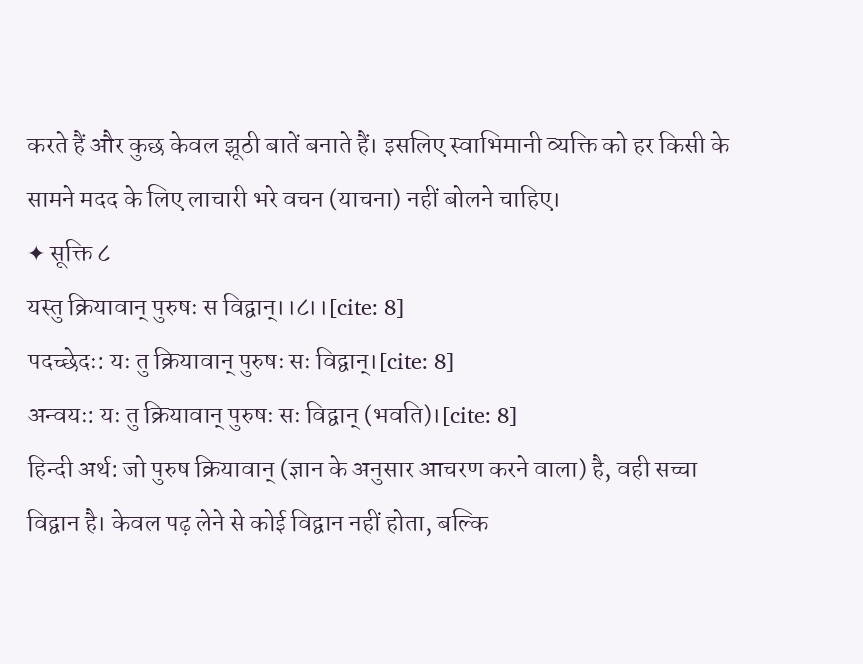करते हैं और कुछ केवल झूठी बातें बनाते हैं। इसलिए स्वाभिमानी व्यक्ति को हर किसी के सामने मदद के लिए लाचारी भरे वचन (याचना) नहीं बोलने चाहिए।
✦ सूक्ति ८
यस्तु क्रियावान् पुरुषः स विद्वान्।।८।।[cite: 8]
पदच्छेदः: यः तु क्रियावान् पुरुषः सः विद्वान्।[cite: 8]
अन्वयः: यः तु क्रियावान् पुरुषः सः विद्वान् (भवति)।[cite: 8]
हिन्दी अर्थ: जो पुरुष क्रियावान् (ज्ञान के अनुसार आचरण करने वाला) है, वही सच्चा विद्वान है। केवल पढ़ लेने से कोई विद्वान नहीं होता, बल्कि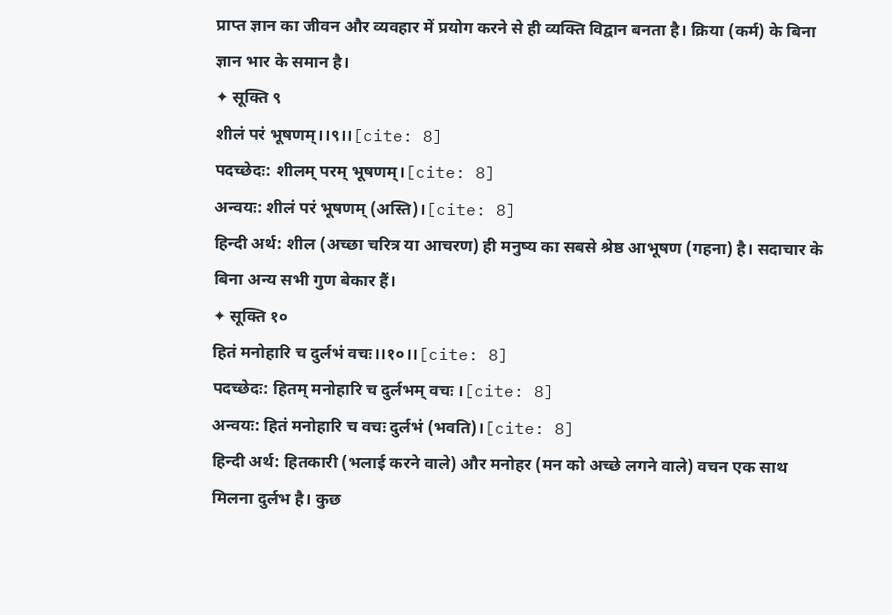प्राप्त ज्ञान का जीवन और व्यवहार में प्रयोग करने से ही व्यक्ति विद्वान बनता है। क्रिया (कर्म) के बिना ज्ञान भार के समान है।
✦ सूक्ति ९
शीलं परं भूषणम्।।९।।[cite: 8]
पदच्छेदः: शीलम् परम् भूषणम्।[cite: 8]
अन्वयः: शीलं परं भूषणम् (अस्ति)।[cite: 8]
हिन्दी अर्थ: शील (अच्छा चरित्र या आचरण) ही मनुष्य का सबसे श्रेष्ठ आभूषण (गहना) है। सदाचार के बिना अन्य सभी गुण बेकार हैं।
✦ सूक्ति १०
हितं मनोहारि च दुर्लभं वचः।।१०।।[cite: 8]
पदच्छेदः: हितम् मनोहारि च दुर्लभम् वचः ।[cite: 8]
अन्वयः: हितं मनोहारि च वचः दुर्लभं (भवति)।[cite: 8]
हिन्दी अर्थ: हितकारी (भलाई करने वाले) और मनोहर (मन को अच्छे लगने वाले) वचन एक साथ मिलना दुर्लभ है। कुछ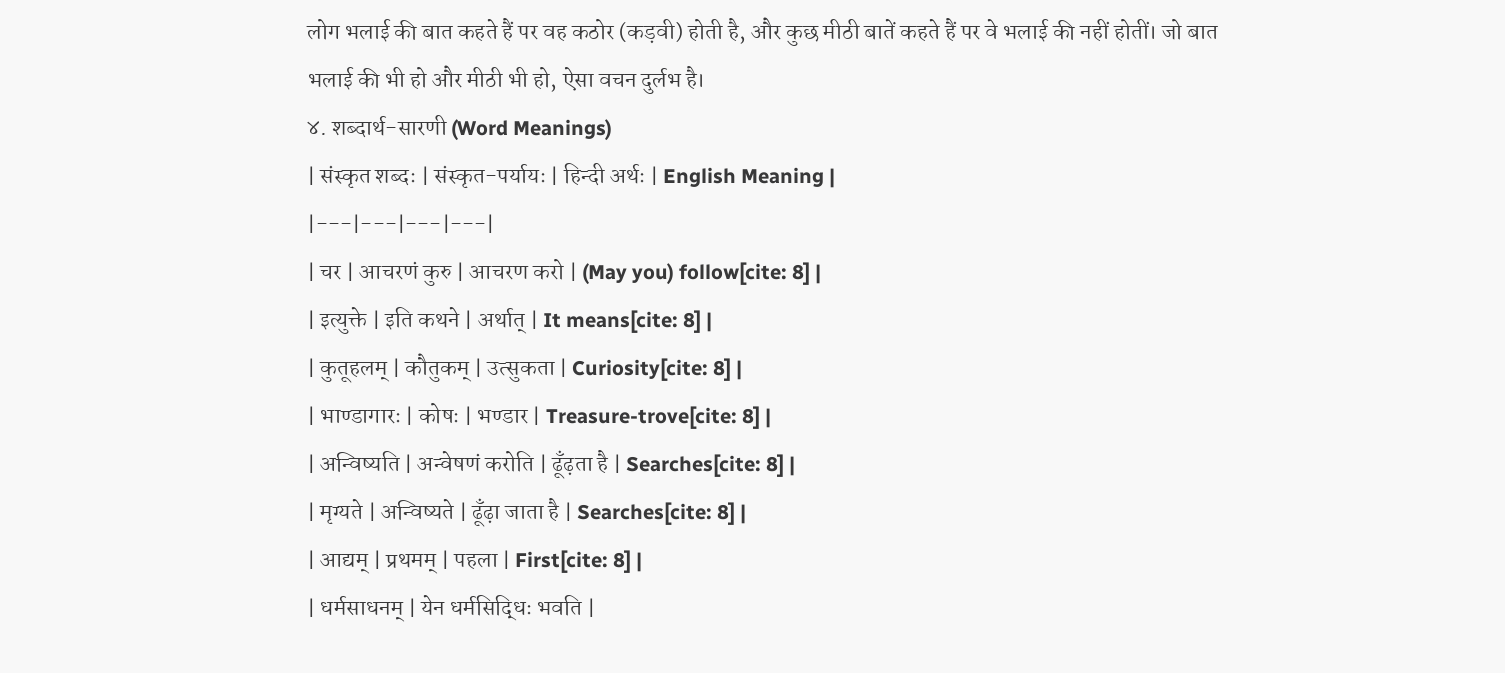लोग भलाई की बात कहते हैं पर वह कठोर (कड़वी) होती है, और कुछ मीठी बातें कहते हैं पर वे भलाई की नहीं होतीं। जो बात भलाई की भी हो और मीठी भी हो, ऐसा वचन दुर्लभ है।
४. शब्दार्थ-सारणी (Word Meanings)
| संस्कृत शब्दः | संस्कृत-पर्यायः | हिन्दी अर्थः | English Meaning |
|---|---|---|---|
| चर | आचरणं कुरु | आचरण करो | (May you) follow[cite: 8] |
| इत्युक्ते | इति कथने | अर्थात् | It means[cite: 8] |
| कुतूहलम् | कौतुकम् | उत्सुकता | Curiosity[cite: 8] |
| भाण्डागारः | कोषः | भण्डार | Treasure-trove[cite: 8] |
| अन्विष्यति | अन्वेषणं करोति | ढूँढ़ता है | Searches[cite: 8] |
| मृग्यते | अन्विष्यते | ढूँढ़ा जाता है | Searches[cite: 8] |
| आद्यम् | प्रथमम् | पहला | First[cite: 8] |
| धर्मसाधनम् | येन धर्मसिद्धिः भवति |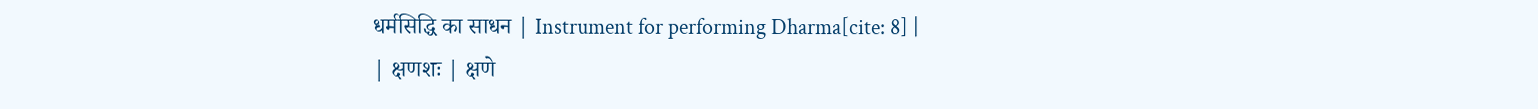धर्मसिद्धि का साधन | Instrument for performing Dharma[cite: 8] |
| क्षणशः | क्षणे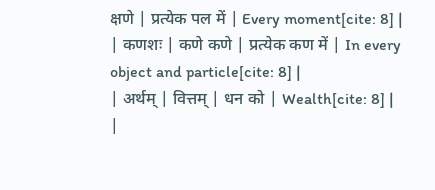क्षणे | प्रत्येक पल में | Every moment[cite: 8] |
| कणशः | कणे कणे | प्रत्येक कण में | In every object and particle[cite: 8] |
| अर्थम् | वित्तम् | धन को | Wealth[cite: 8] |
|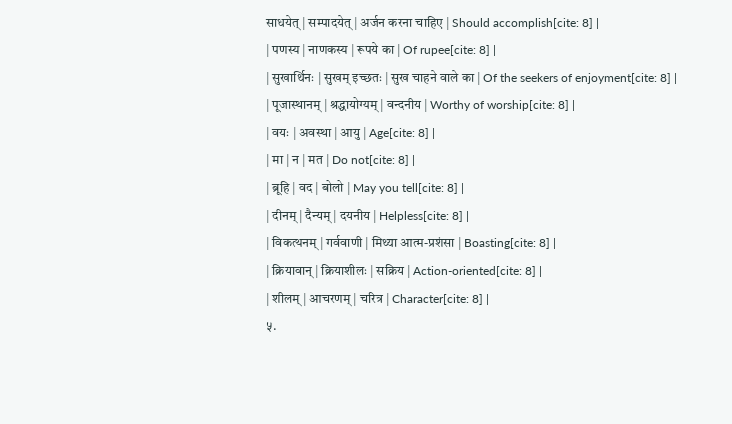साधयेत् | सम्पादयेत् | अर्जन करना चाहिए | Should accomplish[cite: 8] |
| पणस्य | नाणकस्य | रूपये का | Of rupee[cite: 8] |
| सुखार्थिनः | सुखम् इच्छतः | सुख चाहने वाले का | Of the seekers of enjoyment[cite: 8] |
| पूजास्थानम् | श्रद्धायोग्यम् | वन्दनीय | Worthy of worship[cite: 8] |
| वयः | अवस्था | आयु | Age[cite: 8] |
| मा | न | मत | Do not[cite: 8] |
| ब्रूहि | वद | बोलो | May you tell[cite: 8] |
| दीनम् | दैन्यम् | दयनीय | Helpless[cite: 8] |
| विकत्थनम् | गर्ववाणी | मिथ्या आत्म-प्रशंसा | Boasting[cite: 8] |
| क्रियावान् | क्रियाशीलः | सक्रिय | Action-oriented[cite: 8] |
| शीलम् | आचरणम् | चरित्र | Character[cite: 8] |
५.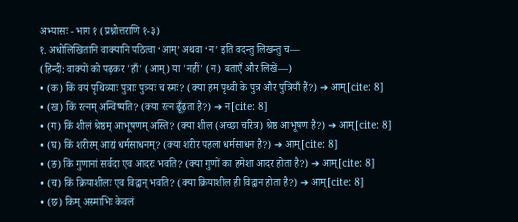अभ्यासः - भाग १ (प्रश्नोत्तराणि १-३)
१. अधोलिखितानि वाक्यानि पठित्वा ‘आम्’ अथवा ‘न’ इति वदन्तु लिखन्तु च—
(हिन्दी: वाक्यों को पढ़कर 'हाँ' (आम्) या 'नहीं' (न) बताएँ और लिखें—)
• (क) किं वयं पृथिव्याः पुत्राः पुत्र्यः च स्मः? (क्या हम पृथ्वी के पुत्र और पुत्रियाँ हैं?) ➔ आम्[cite: 8]
• (ख) किं रत्नम् अन्विष्यति? (क्या रत्न ढूँढ़ता है?) ➔ न[cite: 8]
• (ग) किं शीलं श्रेष्ठम् आभूषणम् अस्ति? (क्या शील (अच्छा चरित्र) श्रेष्ठ आभूषण है?) ➔ आम्[cite: 8]
• (घ) किं शरीरम् आद्यं धर्मसाधनम्? (क्या शरीर पहला धर्मसाधन है?) ➔ आम्[cite: 8]
• (ङ) किं गुणानां सर्वदा एव आदरः भवति? (क्या गुणों का हमेशा आदर होता है?) ➔ आम्[cite: 8]
• (च) किं क्रियाशीलः एव विद्वान् भवति? (क्या क्रियाशील ही विद्वान होता है?) ➔ आम्[cite: 8]
• (छ) किम् अस्माभिः केवलं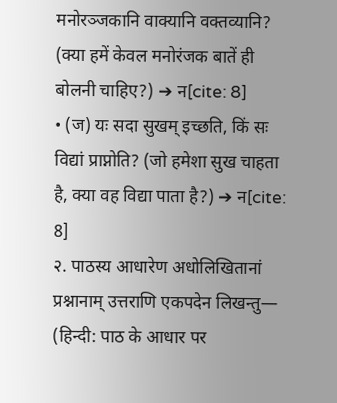मनोरञ्जकानि वाक्यानि वक्तव्यानि? (क्या हमें केवल मनोरंजक बातें ही बोलनी चाहिए?) ➔ न[cite: 8]
• (ज) यः सदा सुखम् इच्छति, किं सः विद्यां प्राप्नोति? (जो हमेशा सुख चाहता है, क्या वह विद्या पाता है?) ➔ न[cite: 8]
२. पाठस्य आधारेण अधोलिखितानां प्रश्नानाम् उत्तराणि एकपदेन लिखन्तु—
(हिन्दी: पाठ के आधार पर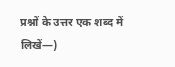प्रश्नों के उत्तर एक शब्द में लिखें—)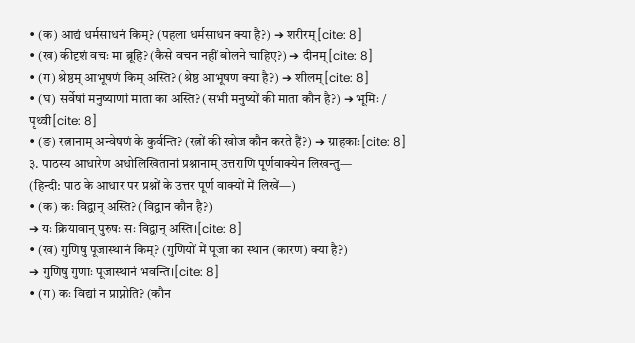• (क) आद्यं धर्मसाधनं किम्? (पहला धर्मसाधन क्या है?) ➔ शरीरम्[cite: 8]
• (ख) कीदृशं वचः मा ब्रूहि? (कैसे वचन नहीं बोलने चाहिए?) ➔ दीनम्[cite: 8]
• (ग) श्रेष्ठम् आभूषणं किम् अस्ति? (श्रेष्ठ आभूषण क्या है?) ➔ शीलम्[cite: 8]
• (घ) सर्वेषां मनुष्याणां माता का अस्ति? (सभी मनुष्यों की माता कौन है?) ➔ भूमिः / पृथ्वी[cite: 8]
• (ङ) रत्नानाम् अन्वेषणं के कुर्वन्ति? (रत्नों की खोज कौन करते हैं?) ➔ ग्राहकाः[cite: 8]
३. पाठस्य आधारेण अधोलिखितानां प्रश्नानाम् उत्तराणि पूर्णवाक्येन लिखन्तु—
(हिन्दी: पाठ के आधार पर प्रश्नों के उत्तर पूर्ण वाक्यों में लिखें—)
• (क) कः विद्वान् अस्ति? (विद्वान कौन है?)
➔ यः क्रियावान् पुरुषः सः विद्वान् अस्ति।[cite: 8]
• (ख) गुणिषु पूजास्थानं किम्? (गुणियों में पूजा का स्थान (कारण) क्या है?)
➔ गुणिषु गुणाः पूजास्थानं भवन्ति।[cite: 8]
• (ग) कः विद्यां न प्राप्नोति? (कौन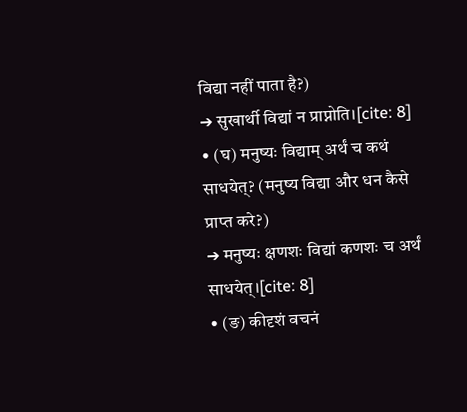विद्या नहीं पाता है?)
➔ सुखार्थी विद्यां न प्राप्नोति।[cite: 8]
• (घ) मनुष्यः विद्याम् अर्थं च कथं साधयेत्? (मनुष्य विद्या और धन कैसे प्राप्त करे?)
➔ मनुष्यः क्षणशः विद्यां कणशः च अर्थं साधयेत्।[cite: 8]
• (ङ) कीदृशं वचनं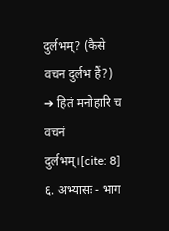दुर्लभम्? (कैसे वचन दुर्लभ हैं?)
➔ हितं मनोहारि च वचनं दुर्लभम्।[cite: 8]
६. अभ्यासः - भाग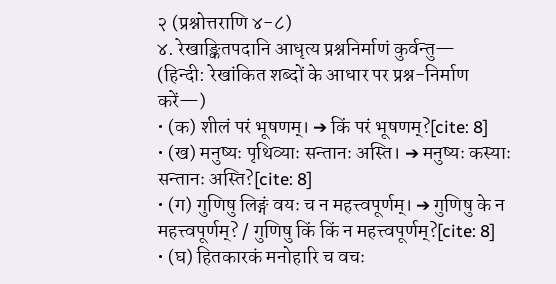२ (प्रश्नोत्तराणि ४-८)
४. रेखाङ्कितपदानि आधृत्य प्रश्ननिर्माणं कुर्वन्तु—
(हिन्दी: रेखांकित शब्दों के आधार पर प्रश्न-निर्माण करें—)
• (क) शीलं परं भूषणम्। ➔ किं परं भूषणम्?[cite: 8]
• (ख) मनुष्यः पृथिव्याः सन्तानः अस्ति। ➔ मनुष्यः कस्याः सन्तानः अस्ति?[cite: 8]
• (ग) गुणिषु लिङ्गं वयः च न महत्त्वपूर्णम्। ➔ गुणिषु के न महत्त्वपूर्णम्? / गुणिषु किं किं न महत्त्वपूर्णम्?[cite: 8]
• (घ) हितकारकं मनोहारि च वचः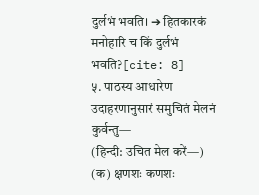दुर्लभं भवति। ➔ हितकारकं मनोहारि च किं दुर्लभं भवति?[cite: 8]
५. पाठस्य आधारेण उदाहरणानुसारं समुचितं मेलनं कुर्वन्तु—
(हिन्दी: उचित मेल करें—)
(क) क्षणशः कणशः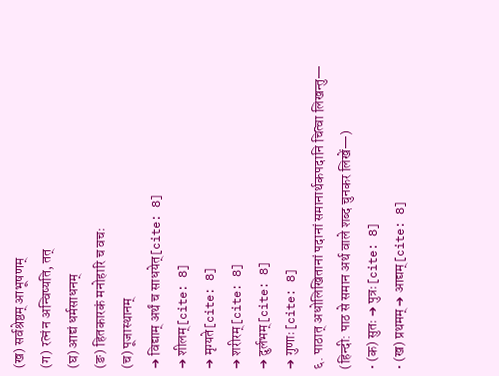(ख) सर्वश्रेष्ठम् आभूषणम्
(ग) रत्नं न अन्विष्यति, तत्
(घ) आद्यं धर्मसाधनम्
(ङ) हितकारकं मनोहारि च वचः
(च) पूजास्थानम्
➔ विद्याम् अर्थं च साधयेत्[cite: 8]
➔ शीलम्[cite: 8]
➔ मृग्यते[cite: 8]
➔ शरीरम्[cite: 8]
➔ दुर्लभम्[cite: 8]
➔ गुणाः[cite: 8]
६. पाठात् अधोलिखितानां पदानां समानार्थकपदानि चित्वा लिखन्तु—
(हिन्दी: पाठ से समान अर्थ वाले शब्द चुनकर लिखें—)
• (क) सुतः ➔ पुत्रः[cite: 8]
• (ख) प्रथमम् ➔ आद्यम्[cite: 8]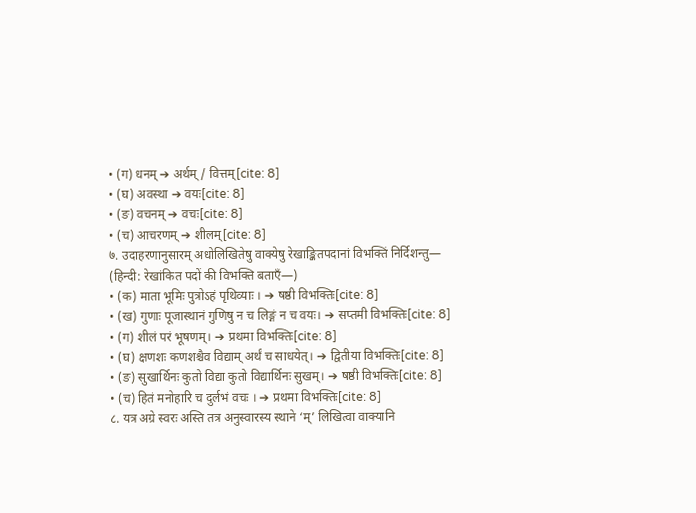• (ग) धनम् ➔ अर्थम् / वित्तम्[cite: 8]
• (घ) अवस्था ➔ वयः[cite: 8]
• (ङ) वचनम् ➔ वचः[cite: 8]
• (च) आचरणम् ➔ शीलम्[cite: 8]
७. उदाहरणानुसारम् अधोलिखितेषु वाक्येषु रेखाङ्कितपदानां विभक्तिं निर्दिशन्तु—
(हिन्दी: रेखांकित पदों की विभक्ति बताएँ—)
• (क) माता भूमिः पुत्रोऽहं पृथिव्याः । ➔ षष्ठी विभक्तिः[cite: 8]
• (ख) गुणाः पूजास्थानं गुणिषु न च लिङ्गं न च वयः। ➔ सप्तमी विभक्तिः[cite: 8]
• (ग) शीलं परं भूषणम्। ➔ प्रथमा विभक्तिः[cite: 8]
• (घ) क्षणशः कणशश्चैव विद्याम् अर्थं च साधयेत्। ➔ द्वितीया विभक्तिः[cite: 8]
• (ङ) सुखार्थिनः कुतो विद्या कुतो विद्यार्थिनः सुखम्। ➔ षष्ठी विभक्तिः[cite: 8]
• (च) हितं मनोहारि च दुर्लभं वचः । ➔ प्रथमा विभक्तिः[cite: 8]
८. यत्र अग्रे स्वरः अस्ति तत्र अनुस्वारस्य स्थाने ‘म्’ लिखित्वा वाक्यानि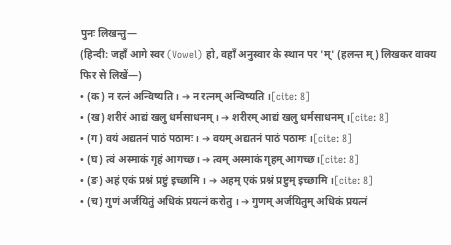पुनः लिखन्तु—
(हिन्दी: जहाँ आगे स्वर (Vowel) हो, वहाँ अनुस्वार के स्थान पर 'म्' (हलन्त म्) लिखकर वाक्य फिर से लिखें—)
• (क) न रत्नं अन्विष्यति । ➔ न रत्नम् अन्विष्यति ।[cite: 8]
• (ख) शरीरं आद्यं खलु धर्मसाधनम्। ➔ शरीरम् आद्यं खलु धर्मसाधनम्।[cite: 8]
• (ग) वयं अद्यतनं पाठं पठामः । ➔ वयम् अद्यतनं पाठं पठामः ।[cite: 8]
• (घ) त्वं अस्माकं गृहं आगच्छ। ➔ त्वम् अस्माकं गृहम् आगच्छ।[cite: 8]
• (ङ) अहं एकं प्रश्नं प्रष्टुं इच्छामि । ➔ अहम् एकं प्रश्नं प्रष्टुम् इच्छामि ।[cite: 8]
• (च) गुणं अर्जयितुं अधिकं प्रयत्नं करोतु । ➔ गुणम् अर्जयितुम् अधिकं प्रयत्नं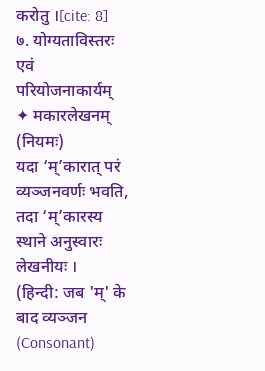करोतु ।[cite: 8]
७. योग्यताविस्तरः एवं परियोजनाकार्यम्
✦ मकारलेखनम् (नियमः)
यदा ‘म्’कारात् परं व्यञ्जनवर्णः भवति, तदा ‘म्’कारस्य स्थाने अनुस्वारः लेखनीयः ।
(हिन्दी: जब 'म्' के बाद व्यञ्जन (Consonant)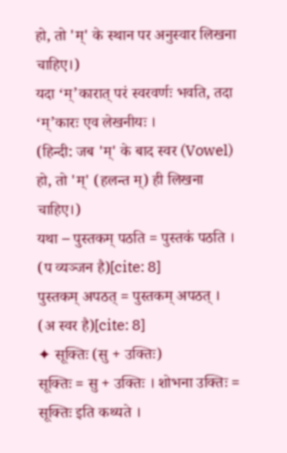हो, तो 'म्' के स्थान पर अनुस्वार लिखना चाहिए।)
यदा ‘म्’कारात् परं स्वरवर्णः भवति, तदा ‘म्’कारः एव लेखनीयः ।
(हिन्दी: जब 'म्' के बाद स्वर (Vowel) हो, तो 'म्' (हलन्त म्) ही लिखना चाहिए।)
यथा – पुस्तकम् पठति = पुस्तकं पठति । (प व्यञ्जन है)[cite: 8]
पुस्तकम् अपठत् = पुस्तकम् अपठत् । (अ स्वर है)[cite: 8]
✦ सूक्तिः (सु + उक्तिः)
सूक्तिः = सु + उक्तिः । शोभना उक्तिः = सूक्तिः इति कथ्यते ।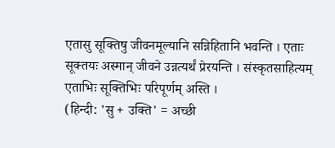एतासु सूक्तिषु जीवनमूल्यानि सन्निहितानि भवन्ति । एताः सूक्तयः अस्मान् जीवने उन्नत्यर्थं प्रेरयन्ति । संस्कृतसाहित्यम् एताभिः सूक्तिभिः परिपूर्णम् अस्ति ।
(हिन्दी: 'सु + उक्ति' = अच्छी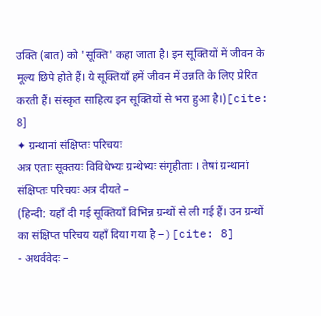उक्ति (बात) को 'सूक्ति' कहा जाता है। इन सूक्तियों में जीवन के मूल्य छिपे होते हैं। ये सूक्तियाँ हमें जीवन में उन्नति के लिए प्रेरित करती हैं। संस्कृत साहित्य इन सूक्तियों से भरा हुआ है।)[cite: 8]
✦ ग्रन्थानां संक्षिप्तः परिचयः
अत्र एताः सूक्तयः विविधेभ्यः ग्रन्थेभ्यः संगृहीताः । तेषां ग्रन्थानां संक्षिप्तः परिचयः अत्र दीयते –
(हिन्दी: यहाँ दी गई सूक्तियाँ विभिन्न ग्रन्थों से ली गई हैं। उन ग्रन्थों का संक्षिप्त परिचय यहाँ दिया गया है –)[cite: 8]
- अथर्ववेदः –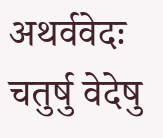अथर्ववेदः चतुर्षु वेदेषु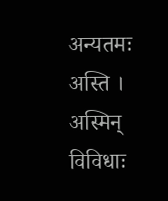अन्यतमः अस्ति । अस्मिन् विविधाः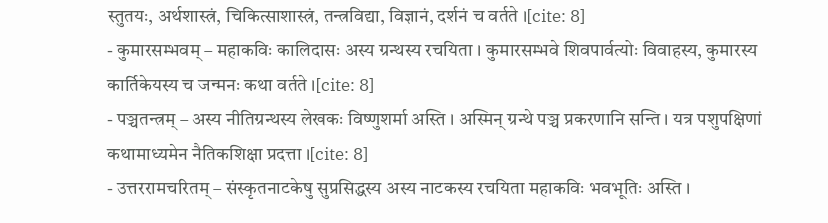स्तुतयः, अर्थशास्त्रं, चिकित्साशास्त्रं, तन्त्रविद्या, विज्ञानं, दर्शनं च वर्तते ।[cite: 8]
- कुमारसम्भवम् – महाकविः कालिदासः अस्य ग्रन्थस्य रचयिता । कुमारसम्भवे शिवपार्वत्योः विवाहस्य, कुमारस्य कार्तिकेयस्य च जन्मनः कथा वर्तते ।[cite: 8]
- पञ्चतन्त्रम् – अस्य नीतिग्रन्थस्य लेखकः विष्णुशर्मा अस्ति । अस्मिन् ग्रन्थे पञ्च प्रकरणानि सन्ति । यत्र पशुपक्षिणां कथामाध्यमेन नैतिकशिक्षा प्रदत्ता ।[cite: 8]
- उत्तररामचरितम् – संस्कृतनाटकेषु सुप्रसिद्धस्य अस्य नाटकस्य रचयिता महाकविः भवभूतिः अस्ति ।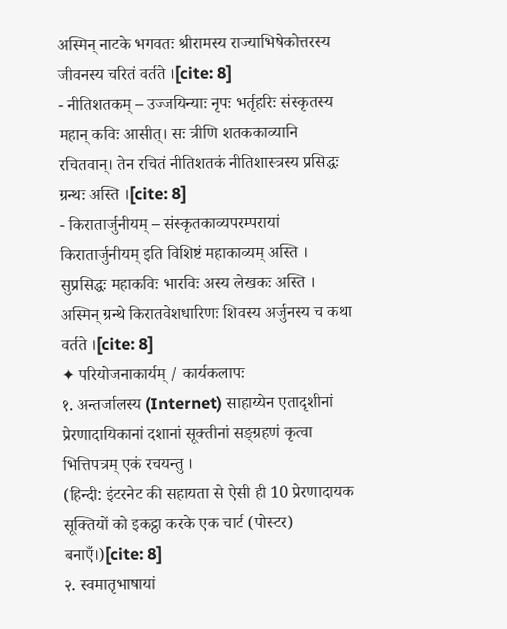अस्मिन् नाटके भगवतः श्रीरामस्य राज्याभिषेकोत्तरस्य जीवनस्य चरितं वर्तते ।[cite: 8]
- नीतिशतकम् – उज्जयिन्याः नृपः भर्तृहरिः संस्कृतस्य महान् कविः आसीत्। सः त्रीणि शतककाव्यानि रचितवान्। तेन रचितं नीतिशतकं नीतिशास्त्रस्य प्रसिद्धः ग्रन्थः अस्ति ।[cite: 8]
- किरातार्जुनीयम् – संस्कृतकाव्यपरम्परायां किरातार्जुनीयम् इति विशिष्टं महाकाव्यम् अस्ति । सुप्रसिद्धः महाकविः भारविः अस्य लेखकः अस्ति । अस्मिन् ग्रन्थे किरातवेशधारिणः शिवस्य अर्जुनस्य च कथा वर्तते ।[cite: 8]
✦ परियोजनाकार्यम् / कार्यकलापः
१. अन्तर्जालस्य (Internet) साहाय्येन एतादृशीनां प्रेरणादायिकानां दशानां सूक्तीनां सङ्ग्रहणं कृत्वा भित्तिपत्रम् एकं रचयन्तु ।
(हिन्दी: इंटरनेट की सहायता से ऐसी ही 10 प्रेरणादायक सूक्तियों को इकट्ठा करके एक चार्ट (पोस्टर) बनाएँ।)[cite: 8]
२. स्वमातृभाषायां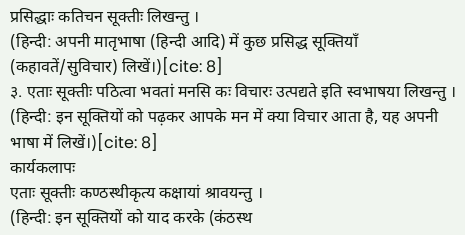प्रसिद्धाः कतिचन सूक्तीः लिखन्तु ।
(हिन्दी: अपनी मातृभाषा (हिन्दी आदि) में कुछ प्रसिद्ध सूक्तियाँ (कहावतें/सुविचार) लिखें।)[cite: 8]
३. एताः सूक्तीः पठित्वा भवतां मनसि कः विचारः उत्पद्यते इति स्वभाषया लिखन्तु ।
(हिन्दी: इन सूक्तियों को पढ़कर आपके मन में क्या विचार आता है, यह अपनी भाषा में लिखें।)[cite: 8]
कार्यकलापः
एताः सूक्तीः कण्ठस्थीकृत्य कक्षायां श्रावयन्तु ।
(हिन्दी: इन सूक्तियों को याद करके (कंठस्थ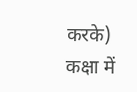करके) कक्षा में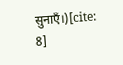सुनाएँ।)[cite: 8]